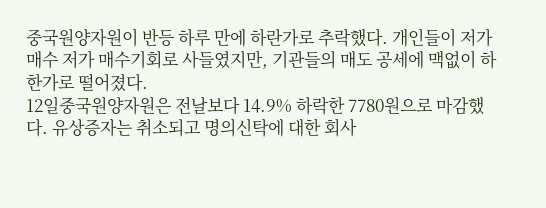중국원양자원이 반등 하루 만에 하란가로 추락했다. 개인들이 저가 매수 저가 매수기회로 사들였지만, 기관들의 매도 공세에 맥없이 하한가로 떨어졌다.
12일중국원양자원은 전날보다 14.9% 하락한 7780원으로 마감했다. 유상증자는 취소되고 명의신탁에 대한 회사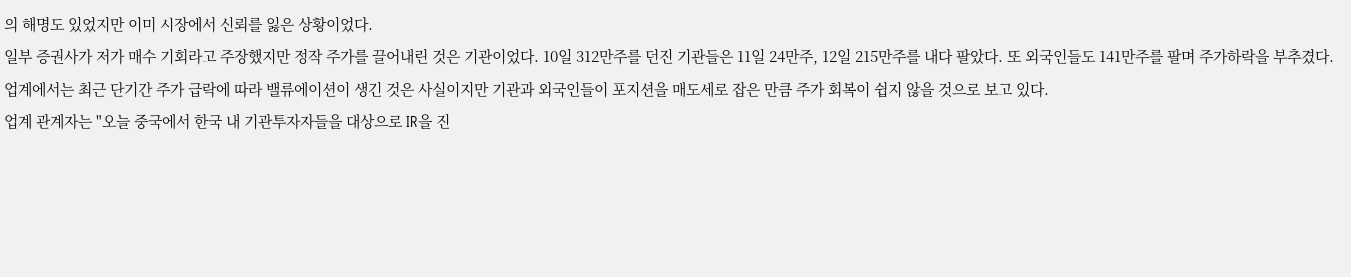의 해명도 있었지만 이미 시장에서 신뢰를 잃은 상황이었다.
일부 증권사가 저가 매수 기회라고 주장했지만 정작 주가를 끌어내린 것은 기관이었다. 10일 312만주를 던진 기관들은 11일 24만주, 12일 215만주를 내다 팔았다. 또 외국인들도 141만주를 팔며 주가하락을 부추겼다.
업계에서는 최근 단기간 주가 급락에 따라 밸류에이션이 생긴 것은 사실이지만 기관과 외국인들이 포지션을 매도세로 잡은 만큼 주가 회복이 쉽지 않을 것으로 보고 있다.
업계 관계자는 "오늘 중국에서 한국 내 기관투자자들을 대상으로 IR을 진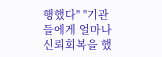행했다" "기관들에게 얼마나 신뢰회복을 했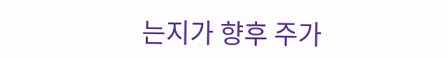는지가 향후 주가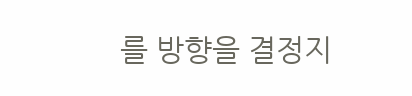를 방향을 결정지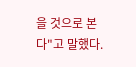을 것으로 본다"고 말했다.